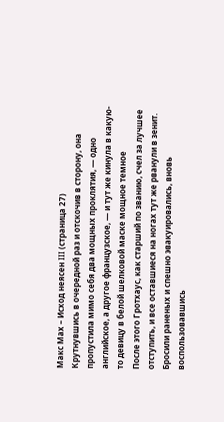Макс Мах – Исход неясен III (страница 27)
Крутнувшись в очередной раз и отскочив в сторону, она пропустила мимо себя два мощных проклятия, — одно английское, а другое французское, — и тут же кинула в какую-то девицу в белой шелковой маске мощное темное
После этого Гротхаус, как старший по званию, счел за лучшее отступить, и все оставшиеся на ногах тут же рванули в зенит. Бросили раненых и спешно эвакуировались, вновь воспользовавшись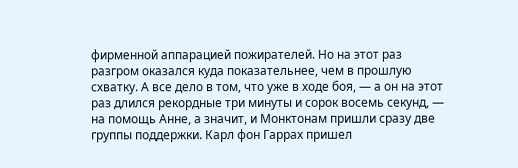фирменной аппарацией пожирателей. Но на этот раз разгром оказался куда показательнее, чем в прошлую схватку. А все дело в том, что уже в ходе боя, — а он на этот раз длился рекордные три минуты и сорок восемь секунд, — на помощь Анне, а значит, и Монктонам пришли сразу две группы поддержки. Карл фон Гаррах пришел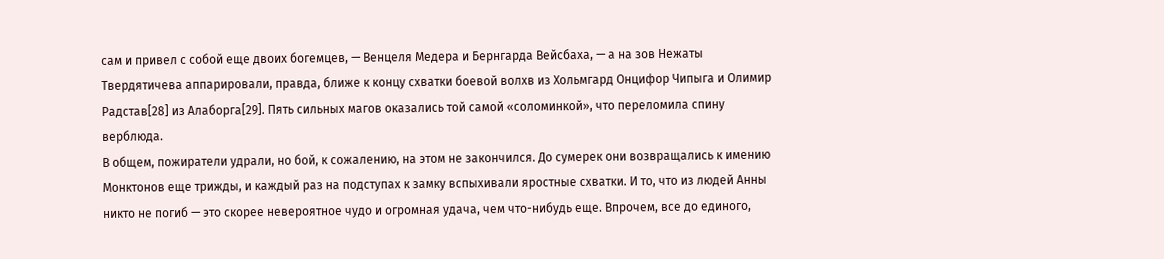сам и привел с собой еще двоих богемцев, — Венцеля Медера и Бернгарда Вейсбаха, — а на зов Нежаты Твердятичева аппарировали, правда, ближе к концу схватки боевой волхв из Хольмгард Онцифор Чипыга и Олимир Радстав[28] из Алаборга[29]. Пять сильных магов оказались той самой «соломинкой», что переломила спину верблюда.
В общем, пожиратели удрали, но бой, к сожалению, на этом не закончился. До сумерек они возвращались к имению Монктонов еще трижды, и каждый раз на подступах к замку вспыхивали яростные схватки. И то, что из людей Анны никто не погиб — это скорее невероятное чудо и огромная удача, чем что-нибудь еще. Впрочем, все до единого,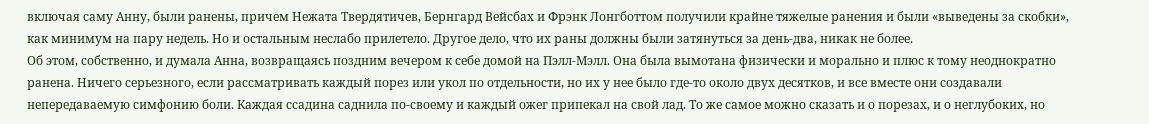включая саму Анну, были ранены, причем Нежата Твердятичев, Бернгард Вейсбах и Фрэнк Лонгботтом получили крайне тяжелые ранения и были «выведены за скобки», как минимум на пару недель. Но и остальным неслабо прилетело. Другое дело, что их раны должны были затянуться за день-два, никак не более.
Об этом, собственно, и думала Анна, возвращаясь поздним вечером к себе домой на Пэлл-Мэлл. Она была вымотана физически и морально и плюс к тому неоднократно ранена. Ничего серьезного, если рассматривать каждый порез или укол по отдельности, но их у нее было где-то около двух десятков, и все вместе они создавали непередаваемую симфонию боли. Каждая ссадина саднила по-своему и каждый ожег припекал на свой лад. То же самое можно сказать и о порезах, и о неглубоких, но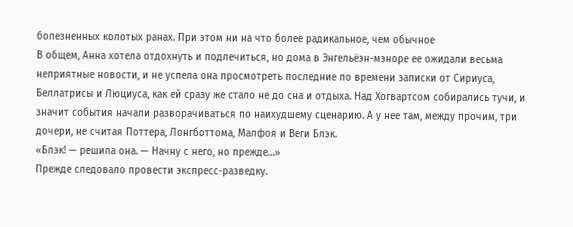болезненных колотых ранах. При этом ни на что более радикальное, чем обычное
В общем, Анна хотела отдохнуть и подлечиться, но дома в Энгельёэн-мэноре ее ожидали весьма неприятные новости, и не успела она просмотреть последние по времени записки от Сириуса, Беллатрисы и Люциуса, как ей сразу же стало не до сна и отдыха. Над Хогвартсом собирались тучи, и значит события начали разворачиваться по наихудшему сценарию. А у нее там, между прочим, три дочери, не считая Поттера, Лонгботтома, Малфоя и Веги Блэк.
«Блэк! — решила она. — Начну с него, но прежде…»
Прежде следовало провести экспресс-разведку.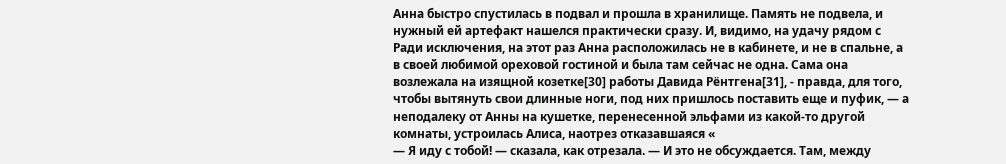Анна быстро спустилась в подвал и прошла в хранилище. Память не подвела, и нужный ей артефакт нашелся практически сразу. И, видимо, на удачу рядом с
Ради исключения, на этот раз Анна расположилась не в кабинете, и не в спальне, а в своей любимой ореховой гостиной и была там сейчас не одна. Сама она возлежала на изящной козетке[30] работы Давида Рёнтгена[31], - правда, для того, чтобы вытянуть свои длинные ноги, под них пришлось поставить еще и пуфик, — а неподалеку от Анны на кушетке, перенесенной эльфами из какой-то другой комнаты, устроилась Алиса, наотрез отказавшаяся «
— Я иду с тобой! — сказала, как отрезала. — И это не обсуждается. Там, между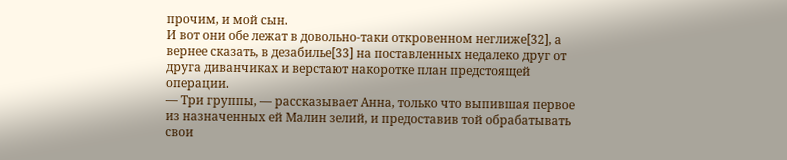прочим, и мой сын.
И вот они обе лежат в довольно-таки откровенном неглиже[32], а вернее сказать, в дезабилье[33] на поставленных недалеко друг от друга диванчиках и верстают накоротке план предстоящей операции.
— Три группы, — рассказывает Анна, только что выпившая первое из назначенных ей Малин зелий, и предоставив той обрабатывать свои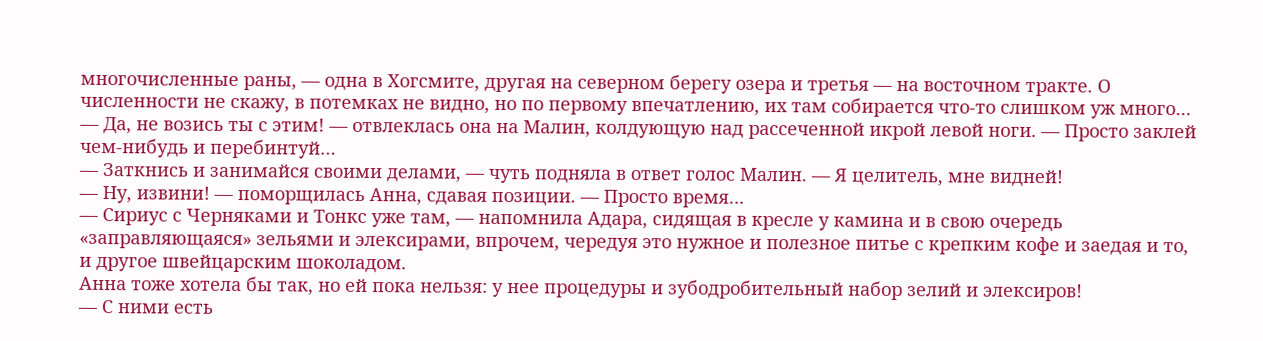многочисленные раны, — одна в Хогсмите, другая на северном берегу озера и третья — на восточном тракте. О численности не скажу, в потемках не видно, но по первому впечатлению, их там собирается что-то слишком уж много…
— Да, не возись ты с этим! — отвлеклась она на Малин, колдующую над рассеченной икрой левой ноги. — Просто заклей чем-нибудь и перебинтуй…
— Заткнись и занимайся своими делами, — чуть подняла в ответ голос Малин. — Я целитель, мне видней!
— Ну, извини! — поморщилась Анна, сдавая позиции. — Просто время…
— Сириус с Черняками и Тонкс уже там, — напомнила Адара, сидящая в кресле у камина и в свою очередь «заправляющаяся» зельями и элексирами, впрочем, чередуя это нужное и полезное питье с крепким кофе и заедая и то, и другое швейцарским шоколадом.
Анна тоже хотела бы так, но ей пока нельзя: у нее процедуры и зубодробительный набор зелий и элексиров!
— С ними есть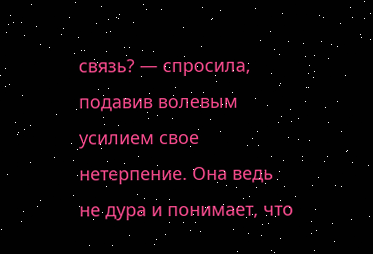связь? — спросила, подавив волевым усилием свое нетерпение. Она ведь не дура и понимает, что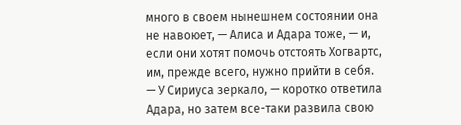много в своем нынешнем состоянии она не навоюет, — Алиса и Адара тоже, — и, если они хотят помочь отстоять Хогвартс, им, прежде всего, нужно прийти в себя.
— У Сириуса зеркало, — коротко ответила Адара, но затем все-таки развила свою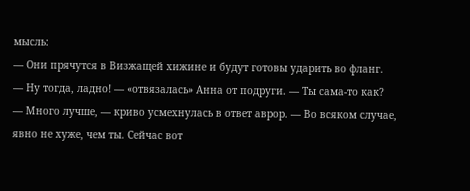мысль:
— Они прячутся в Визжащей хижине и будут готовы ударить во фланг.
— Ну тогда, ладно! — «отвязалась» Анна от подруги. — Ты сама-то как?
— Много лучше, — криво усмехнулась в ответ аврор. — Во всяком случае, явно не хуже, чем ты. Сейчас вот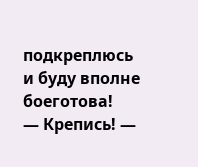подкреплюсь и буду вполне боеготова!
— Крепись! —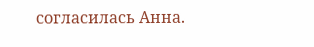согласилась Анна.